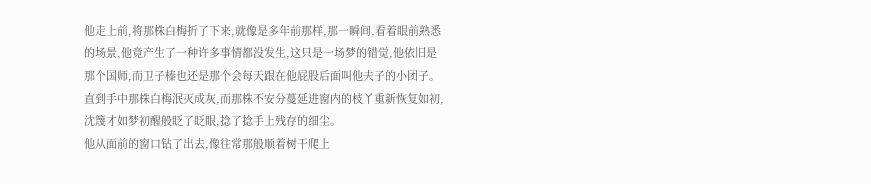他走上前,将那株白梅折了下来,就像是多年前那样,那一瞬间,看着眼前熟悉的场景,他竟产生了一种许多事情都没发生,这只是一场梦的错觉,他依旧是那个国师,而卫子榛也还是那个会每天跟在他屁股后面叫他夫子的小团子。
直到手中那株白梅泯灭成灰,而那株不安分蔓延进窗内的枝丫重新恢复如初,沈篾才如梦初醒般眨了眨眼,捻了捻手上残存的细尘。
他从面前的窗口钻了出去,像往常那般顺着树干爬上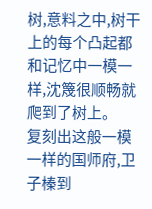树,意料之中,树干上的每个凸起都和记忆中一模一样,沈篾很顺畅就爬到了树上。
复刻出这般一模一样的国师府,卫子榛到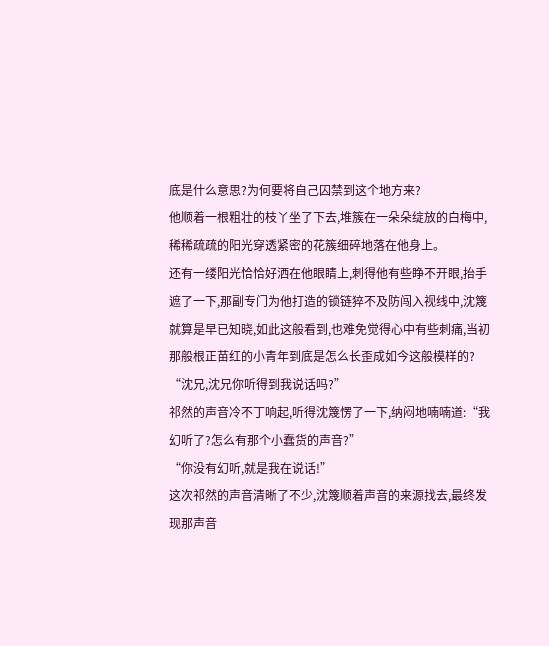底是什么意思?为何要将自己囚禁到这个地方来?
他顺着一根粗壮的枝丫坐了下去,堆簇在一朵朵绽放的白梅中,稀稀疏疏的阳光穿透紧密的花簇细碎地落在他身上。
还有一缕阳光恰恰好洒在他眼睛上,刺得他有些睁不开眼,抬手遮了一下,那副专门为他打造的锁链猝不及防闯入视线中,沈篾就算是早已知晓,如此这般看到,也难免觉得心中有些刺痛,当初那般根正苗红的小青年到底是怎么长歪成如今这般模样的?
“沈兄,沈兄你听得到我说话吗?”
祁然的声音冷不丁响起,听得沈篾愣了一下,纳闷地喃喃道:“我幻听了?怎么有那个小蠢货的声音?”
“你没有幻听,就是我在说话!”
这次祁然的声音清晰了不少,沈篾顺着声音的来源找去,最终发现那声音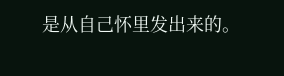是从自己怀里发出来的。